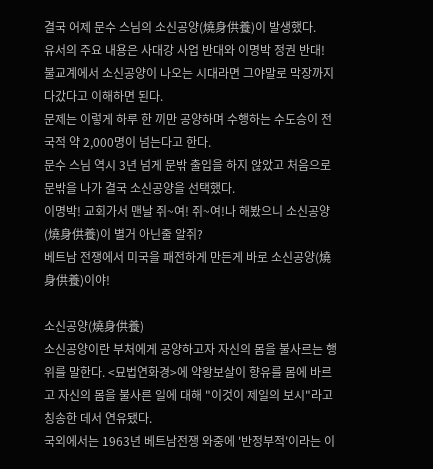결국 어제 문수 스님의 소신공양(燒身供養)이 발생했다.
유서의 주요 내용은 사대강 사업 반대와 이명박 정권 반대!
불교계에서 소신공양이 나오는 시대라면 그야말로 막장까지 다갔다고 이해하면 된다.
문제는 이렇게 하루 한 끼만 공양하며 수행하는 수도승이 전국적 약 2,000명이 넘는다고 한다.
문수 스님 역시 3년 넘게 문밖 출입을 하지 않았고 처음으로 문밖을 나가 결국 소신공양을 선택했다.
이명박! 교회가서 맨날 쥐~여! 쥐~여!나 해봤으니 소신공양(燒身供養)이 별거 아닌줄 알쥐?
베트남 전쟁에서 미국을 패전하게 만든게 바로 소신공양(燒身供養)이야!

소신공양(燒身供養)
소신공양이란 부처에게 공양하고자 자신의 몸을 불사르는 행위를 말한다. <묘법연화경>에 약왕보살이 향유를 몸에 바르고 자신의 몸을 불사른 일에 대해 "이것이 제일의 보시"라고 칭송한 데서 연유됐다.
국외에서는 1963년 베트남전쟁 와중에 '반정부적'이라는 이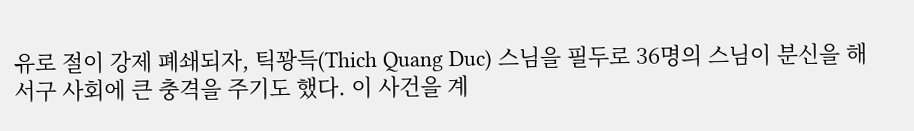유로 절이 강제 폐쇄되자, 틱꽝득(Thich Quang Duc) 스님을 필두로 36명의 스님이 분신을 해 서구 사회에 큰 충격을 주기도 했다. 이 사건을 계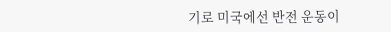기로 미국에선 반전 운동이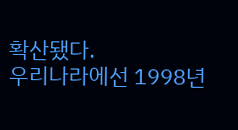확산됐다.
우리나라에선 1998년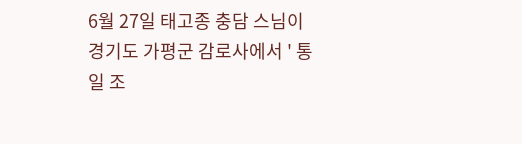6월 27일 태고종 충담 스님이 경기도 가평군 감로사에서 ' 통일 조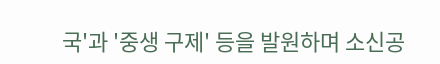국'과 '중생 구제' 등을 발원하며 소신공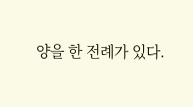양을 한 전례가 있다.